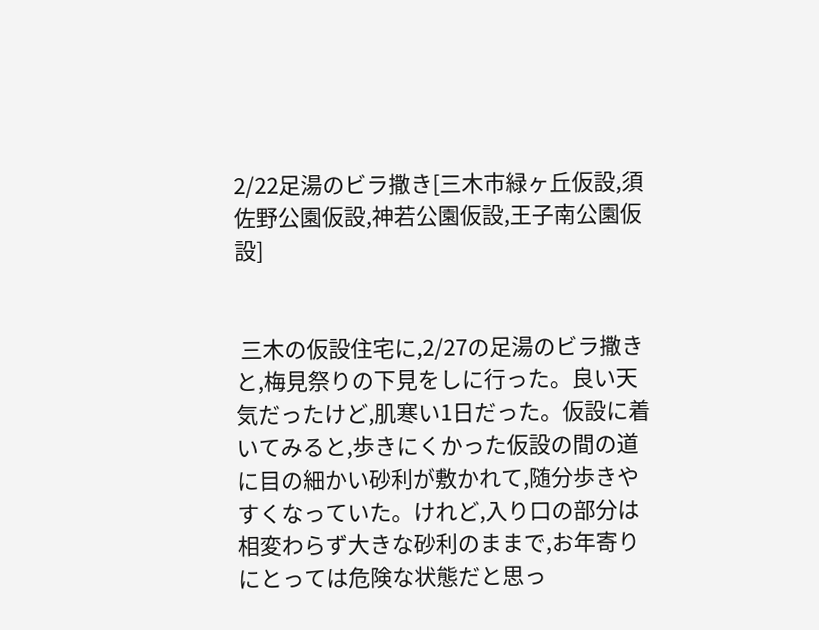2/22足湯のビラ撒き[三木市緑ヶ丘仮設,須佐野公園仮設,神若公園仮設,王子南公園仮設]


 三木の仮設住宅に,2/27の足湯のビラ撒きと,梅見祭りの下見をしに行った。良い天気だったけど,肌寒い1日だった。仮設に着いてみると,歩きにくかった仮設の間の道に目の細かい砂利が敷かれて,随分歩きやすくなっていた。けれど,入り口の部分は相変わらず大きな砂利のままで,お年寄りにとっては危険な状態だと思っ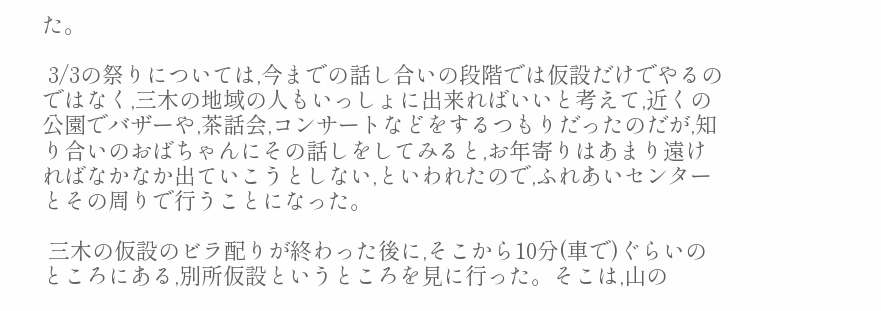た。

 3/3の祭りについては,今までの話し合いの段階では仮設だけでやるのではなく,三木の地域の人もいっしょに出来ればいいと考えて,近くの公園でバザーや,茶話会,コンサートなどをするつもりだったのだが,知り合いのおばちゃんにその話しをしてみると,お年寄りはあまり遠ければなかなか出ていこうとしない,といわれたので,ふれあいセンターとその周りで行うことになった。

 三木の仮設のビラ配りが終わった後に,そこから10分(車で)ぐらいのところにある,別所仮設というところを見に行った。そこは,山の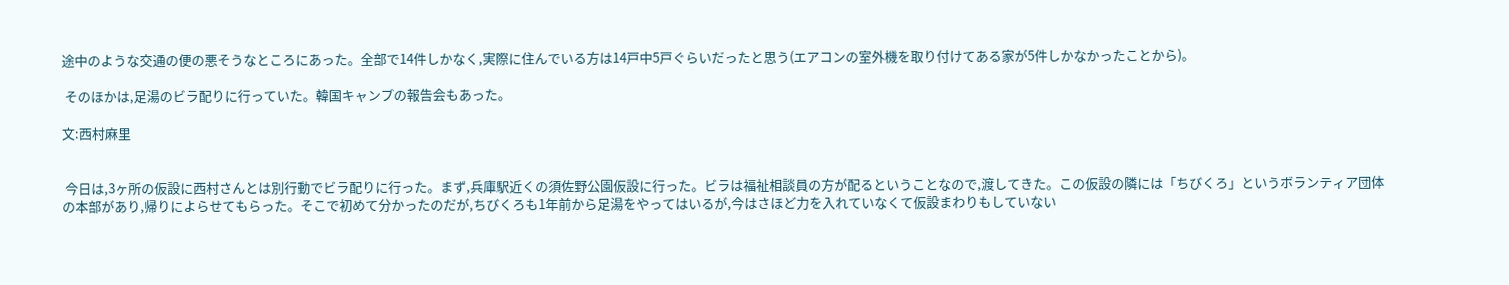途中のような交通の便の悪そうなところにあった。全部で14件しかなく,実際に住んでいる方は14戸中5戸ぐらいだったと思う(エアコンの室外機を取り付けてある家が5件しかなかったことから)。

 そのほかは,足湯のビラ配りに行っていた。韓国キャンプの報告会もあった。

文:西村麻里


 今日は,3ヶ所の仮設に西村さんとは別行動でビラ配りに行った。まず,兵庫駅近くの須佐野公園仮設に行った。ビラは福祉相談員の方が配るということなので,渡してきた。この仮設の隣には「ちびくろ」というボランティア団体の本部があり,帰りによらせてもらった。そこで初めて分かったのだが,ちびくろも1年前から足湯をやってはいるが,今はさほど力を入れていなくて仮設まわりもしていない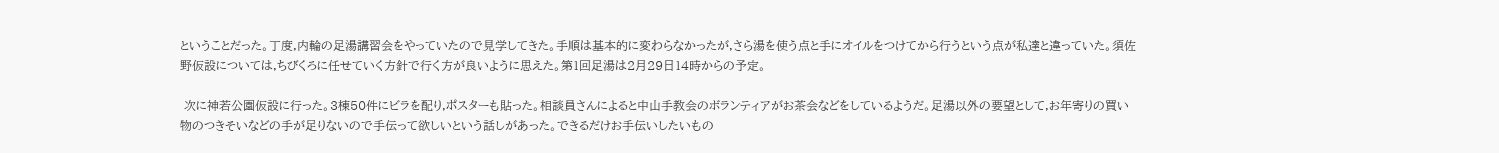ということだった。丁度,内輪の足湯講習会をやっていたので見学してきた。手順は基本的に変わらなかったが,さら湯を使う点と手にオイルをつけてから行うという点が私達と違っていた。須佐野仮設については,ちびくろに任せていく方針で行く方が良いように思えた。第1回足湯は2月29日14時からの予定。

 次に神若公園仮設に行った。3棟50件にビラを配り,ポスターも貼った。相談員さんによると中山手教会のボランティアがお茶会などをしているようだ。足湯以外の要望として,お年寄りの買い物のつきそいなどの手が足りないので手伝って欲しいという話しがあった。できるだけお手伝いしたいもの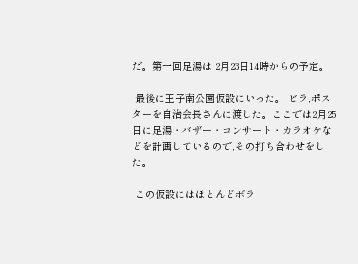だ。第一回足湯は 2月23日14時からの予定。

 最後に王子南公園仮設にいった。 ビラ,ポスターを自治会長さんに渡した。ここでは2月25日に足湯・バザー・コンサート・カラオケなどを計画しているので,その打ち合わせをした。

 この仮設にはほとんどボラ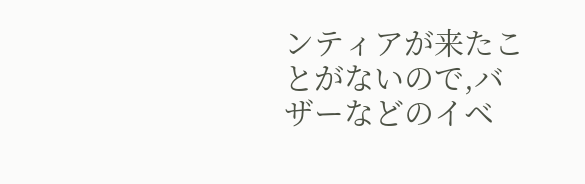ンティアが来たことがないので,バザーなどのイベ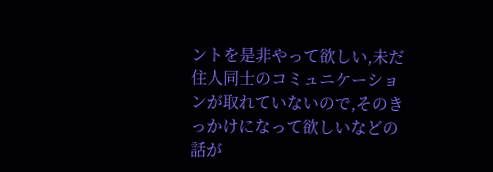ントを是非やって欲しい,未だ住人同士のコミュニケーションが取れていないので,そのきっかけになって欲しいなどの話が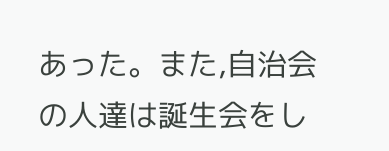あった。また,自治会の人達は誕生会をし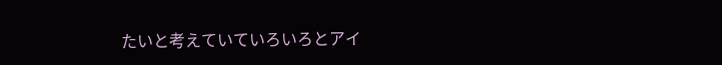たいと考えていていろいろとアイ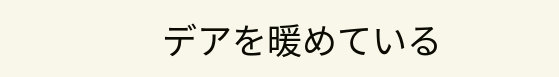デアを暖めている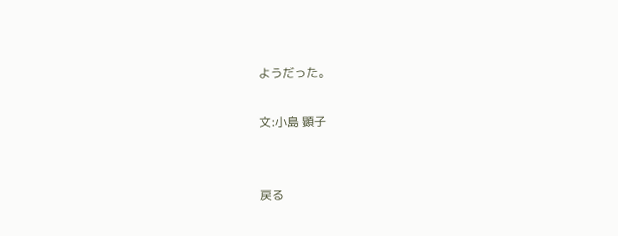ようだった。

文:小島 顕子


戻る